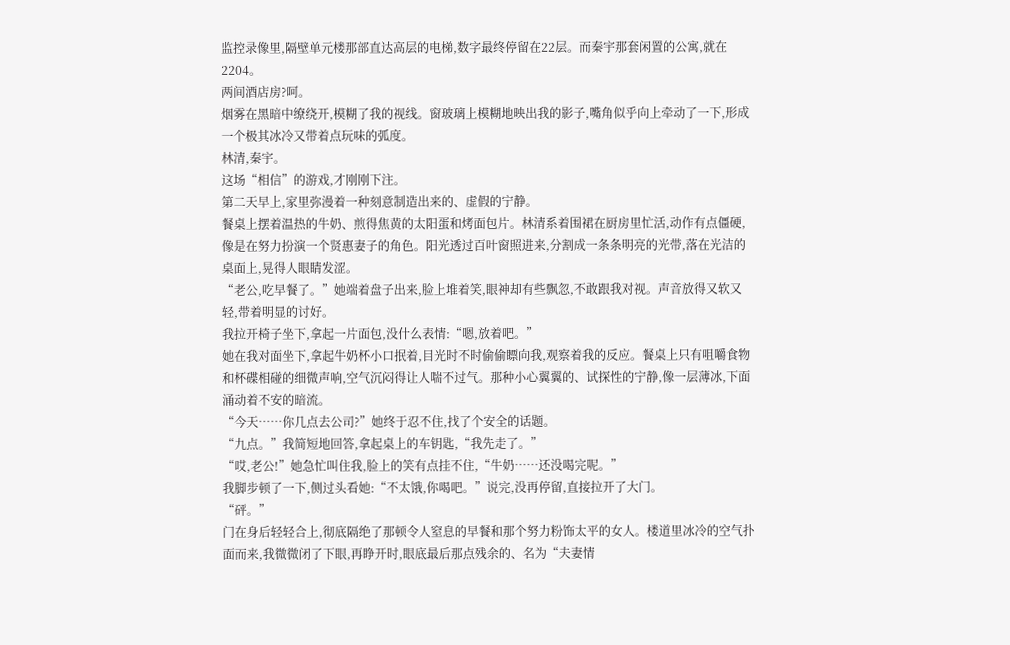监控录像里,隔壁单元楼那部直达高层的电梯,数字最终停留在22层。而秦宇那套闲置的公寓,就在2204。
两间酒店房?呵。
烟雾在黑暗中缭绕开,模糊了我的视线。窗玻璃上模糊地映出我的影子,嘴角似乎向上牵动了一下,形成一个极其冰冷又带着点玩味的弧度。
林清,秦宇。
这场“相信”的游戏,才刚刚下注。
第二天早上,家里弥漫着一种刻意制造出来的、虚假的宁静。
餐桌上摆着温热的牛奶、煎得焦黄的太阳蛋和烤面包片。林清系着围裙在厨房里忙活,动作有点僵硬,像是在努力扮演一个贤惠妻子的角色。阳光透过百叶窗照进来,分割成一条条明亮的光带,落在光洁的桌面上,晃得人眼睛发涩。
“老公,吃早餐了。”她端着盘子出来,脸上堆着笑,眼神却有些飘忽,不敢跟我对视。声音放得又软又轻,带着明显的讨好。
我拉开椅子坐下,拿起一片面包,没什么表情:“嗯,放着吧。”
她在我对面坐下,拿起牛奶杯小口抿着,目光时不时偷偷瞟向我,观察着我的反应。餐桌上只有咀嚼食物和杯碟相碰的细微声响,空气沉闷得让人喘不过气。那种小心翼翼的、试探性的宁静,像一层薄冰,下面涌动着不安的暗流。
“今天……你几点去公司?”她终于忍不住,找了个安全的话题。
“九点。”我简短地回答,拿起桌上的车钥匙,“我先走了。”
“哎,老公!”她急忙叫住我,脸上的笑有点挂不住,“牛奶……还没喝完呢。”
我脚步顿了一下,侧过头看她:“不太饿,你喝吧。”说完,没再停留,直接拉开了大门。
“砰。”
门在身后轻轻合上,彻底隔绝了那顿令人窒息的早餐和那个努力粉饰太平的女人。楼道里冰冷的空气扑面而来,我微微闭了下眼,再睁开时,眼底最后那点残余的、名为“夫妻情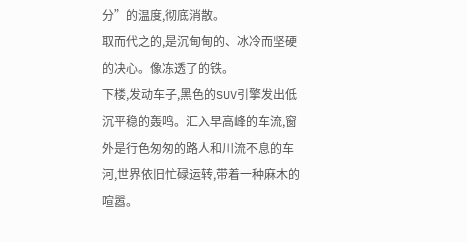分”的温度,彻底消散。
取而代之的,是沉甸甸的、冰冷而坚硬的决心。像冻透了的铁。
下楼,发动车子,黑色的SUV引擎发出低沉平稳的轰鸣。汇入早高峰的车流,窗外是行色匆匆的路人和川流不息的车河,世界依旧忙碌运转,带着一种麻木的喧嚣。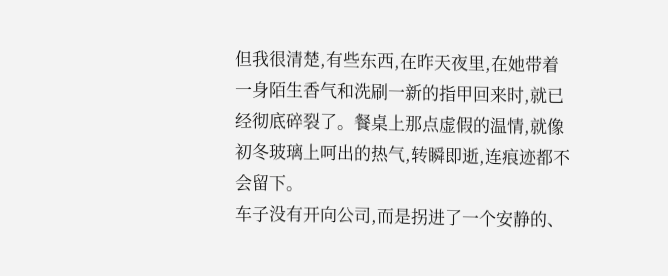但我很清楚,有些东西,在昨天夜里,在她带着一身陌生香气和洗刷一新的指甲回来时,就已经彻底碎裂了。餐桌上那点虚假的温情,就像初冬玻璃上呵出的热气,转瞬即逝,连痕迹都不会留下。
车子没有开向公司,而是拐进了一个安静的、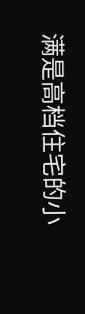满是高档住宅的小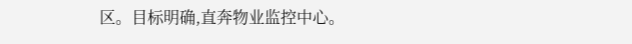区。目标明确,直奔物业监控中心。